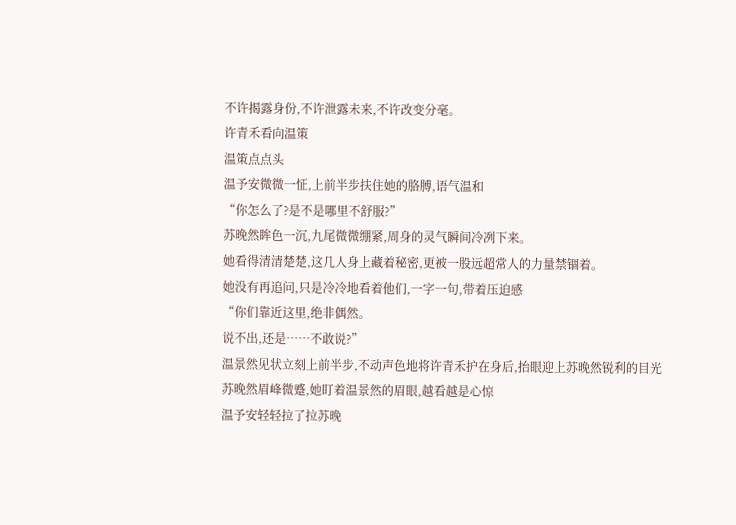不许揭露身份,不许泄露未来,不许改变分毫。
许青禾看向温策
温策点点头
温予安微微一怔,上前半步扶住她的胳膊,语气温和
“你怎么了?是不是哪里不舒服?”
苏晚然眸色一沉,九尾微微绷紧,周身的灵气瞬间冷冽下来。
她看得清清楚楚,这几人身上藏着秘密,更被一股远超常人的力量禁锢着。
她没有再追问,只是冷冷地看着他们,一字一句,带着压迫感
“你们靠近这里,绝非偶然。
说不出,还是……不敢说?”
温景然见状立刻上前半步,不动声色地将许青禾护在身后,抬眼迎上苏晚然锐利的目光
苏晚然眉峰微蹙,她盯着温景然的眉眼,越看越是心惊
温予安轻轻拉了拉苏晚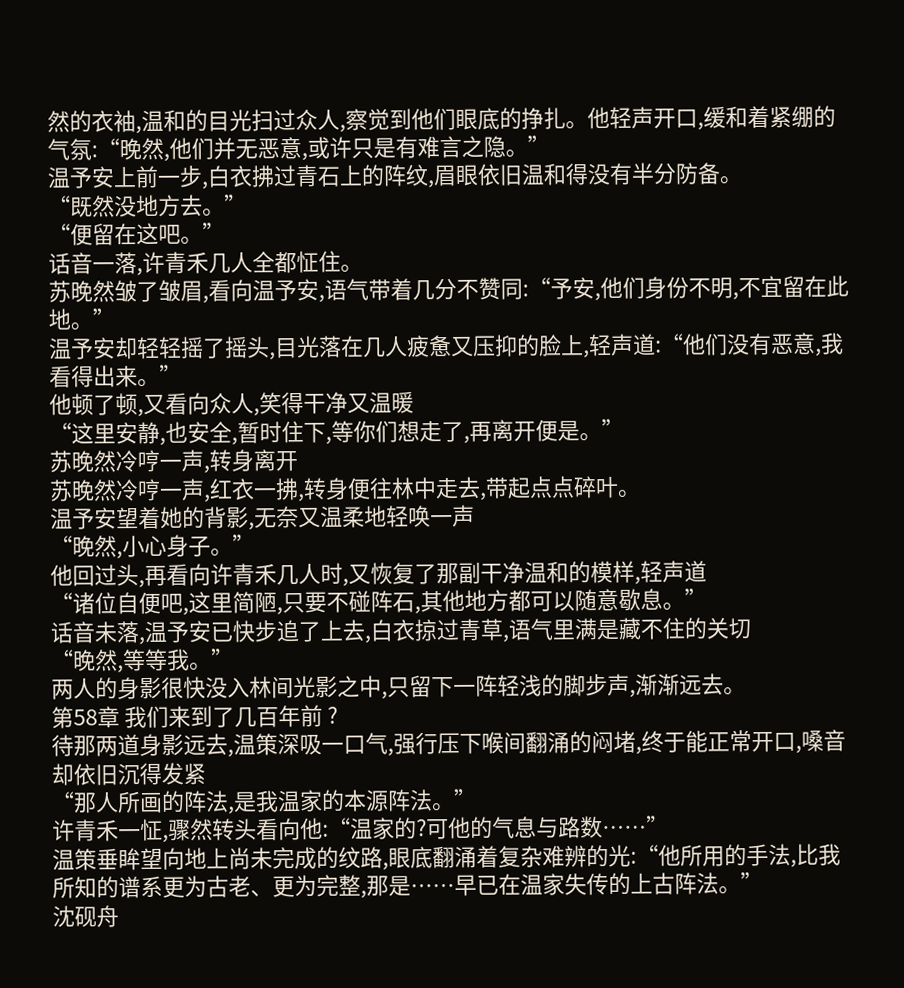然的衣袖,温和的目光扫过众人,察觉到他们眼底的挣扎。他轻声开口,缓和着紧绷的气氛:“晚然,他们并无恶意,或许只是有难言之隐。”
温予安上前一步,白衣拂过青石上的阵纹,眉眼依旧温和得没有半分防备。
“既然没地方去。”
“便留在这吧。”
话音一落,许青禾几人全都怔住。
苏晚然皱了皱眉,看向温予安,语气带着几分不赞同:“予安,他们身份不明,不宜留在此地。”
温予安却轻轻摇了摇头,目光落在几人疲惫又压抑的脸上,轻声道:“他们没有恶意,我看得出来。”
他顿了顿,又看向众人,笑得干净又温暖
“这里安静,也安全,暂时住下,等你们想走了,再离开便是。”
苏晚然冷哼一声,转身离开
苏晚然冷哼一声,红衣一拂,转身便往林中走去,带起点点碎叶。
温予安望着她的背影,无奈又温柔地轻唤一声
“晚然,小心身子。”
他回过头,再看向许青禾几人时,又恢复了那副干净温和的模样,轻声道
“诸位自便吧,这里简陋,只要不碰阵石,其他地方都可以随意歇息。”
话音未落,温予安已快步追了上去,白衣掠过青草,语气里满是藏不住的关切
“晚然,等等我。”
两人的身影很快没入林间光影之中,只留下一阵轻浅的脚步声,渐渐远去。
第58章 我们来到了几百年前 ?
待那两道身影远去,温策深吸一口气,强行压下喉间翻涌的闷堵,终于能正常开口,嗓音却依旧沉得发紧
“那人所画的阵法,是我温家的本源阵法。”
许青禾一怔,骤然转头看向他:“温家的?可他的气息与路数……”
温策垂眸望向地上尚未完成的纹路,眼底翻涌着复杂难辨的光:“他所用的手法,比我所知的谱系更为古老、更为完整,那是……早已在温家失传的上古阵法。”
沈砚舟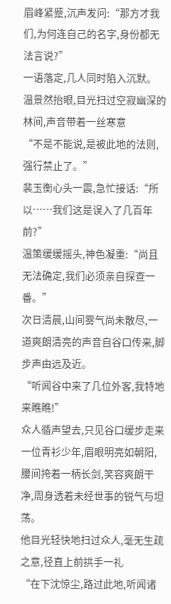眉峰紧蹙,沉声发问:“那方才我们,为何连自己的名字,身份都无法言说?”
一语落定,几人同时陷入沉默。
温景然抬眼,目光扫过空寂幽深的林间,声音带着一丝寒意
“不是不能说,是被此地的法则,强行禁止了。”
裴玉衡心头一震,急忙接话:“所以……我们这是误入了几百年前?”
温策缓缓摇头,神色凝重:“尚且无法确定,我们必须亲自探查一番。”
次日清晨,山间雾气尚未散尽,一道爽朗清亮的声音自谷口传来,脚步声由远及近。
“听闻谷中来了几位外客,我特地来瞧瞧!”
众人循声望去,只见谷口缓步走来一位青衫少年,眉眼明亮如朝阳,腰间挎着一柄长剑,笑容爽朗干净,周身透着未经世事的锐气与坦荡。
他目光轻快地扫过众人,毫无生疏之意,径直上前拱手一礼
“在下沈惊尘,路过此地,听闻诸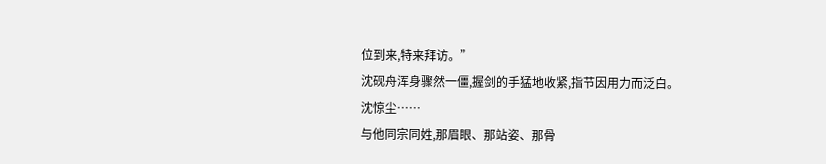位到来,特来拜访。”
沈砚舟浑身骤然一僵,握剑的手猛地收紧,指节因用力而泛白。
沈惊尘……
与他同宗同姓,那眉眼、那站姿、那骨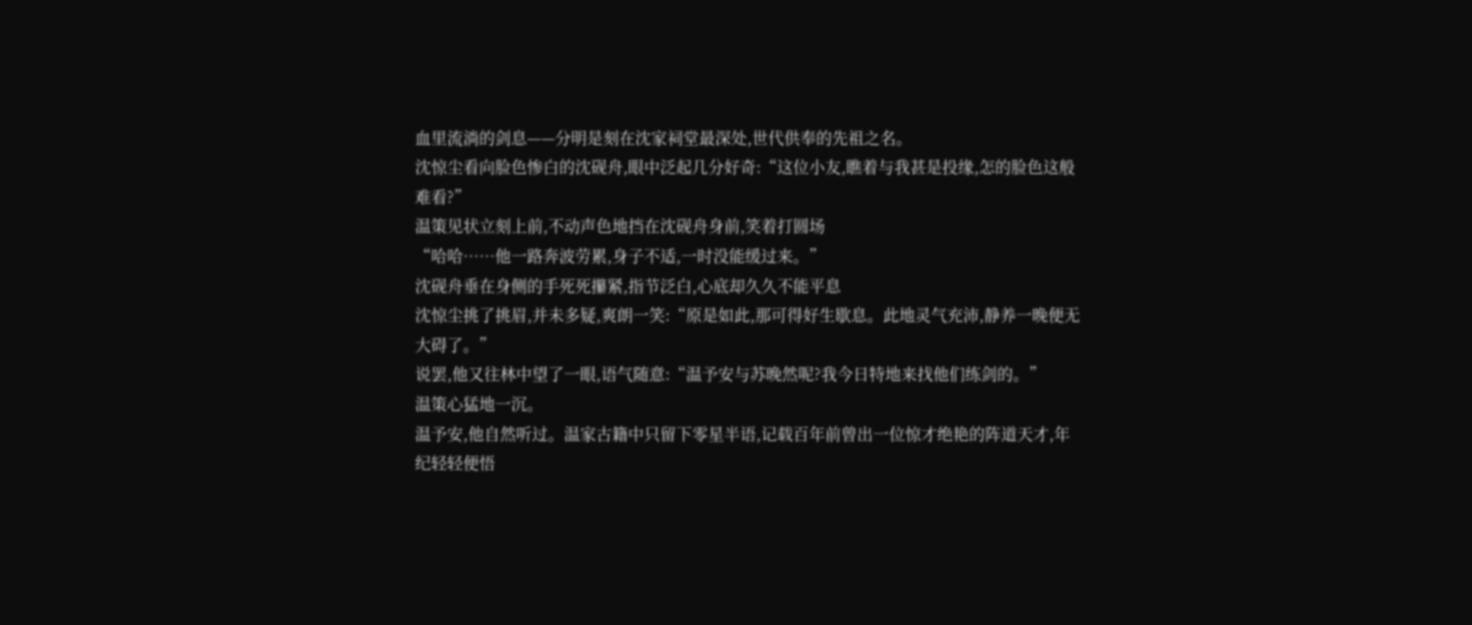血里流淌的剑息——分明是刻在沈家祠堂最深处,世代供奉的先祖之名。
沈惊尘看向脸色惨白的沈砚舟,眼中泛起几分好奇:“这位小友,瞧着与我甚是投缘,怎的脸色这般难看?”
温策见状立刻上前,不动声色地挡在沈砚舟身前,笑着打圆场
“哈哈……他一路奔波劳累,身子不适,一时没能缓过来。”
沈砚舟垂在身侧的手死死攥紧,指节泛白,心底却久久不能平息
沈惊尘挑了挑眉,并未多疑,爽朗一笑:“原是如此,那可得好生歇息。此地灵气充沛,静养一晚便无大碍了。”
说罢,他又往林中望了一眼,语气随意:“温予安与苏晚然呢?我今日特地来找他们练剑的。”
温策心猛地一沉。
温予安,他自然听过。温家古籍中只留下零星半语,记载百年前曾出一位惊才绝艳的阵道天才,年纪轻轻便悟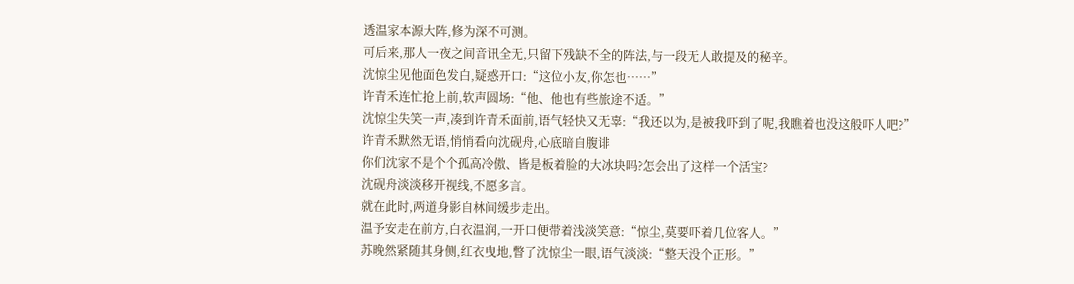透温家本源大阵,修为深不可测。
可后来,那人一夜之间音讯全无,只留下残缺不全的阵法,与一段无人敢提及的秘辛。
沈惊尘见他面色发白,疑惑开口:“这位小友,你怎也……”
许青禾连忙抢上前,软声圆场:“他、他也有些旅途不适。”
沈惊尘失笑一声,凑到许青禾面前,语气轻快又无辜:“我还以为,是被我吓到了呢,我瞧着也没这般吓人吧?”
许青禾默然无语,悄悄看向沈砚舟,心底暗自腹诽
你们沈家不是个个孤高冷傲、皆是板着脸的大冰块吗?怎会出了这样一个活宝?
沈砚舟淡淡移开视线,不愿多言。
就在此时,两道身影自林间缓步走出。
温予安走在前方,白衣温润,一开口便带着浅淡笑意:“惊尘,莫要吓着几位客人。”
苏晚然紧随其身侧,红衣曳地,瞥了沈惊尘一眼,语气淡淡:“整天没个正形。”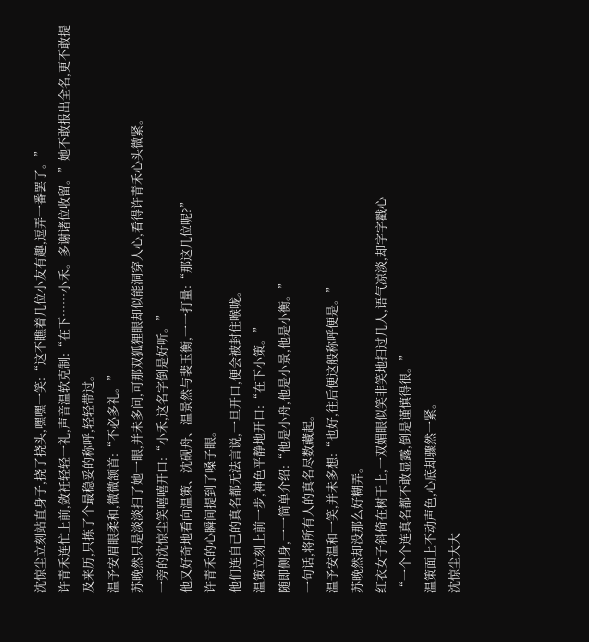沈惊尘立刻站直身子,挠了挠头,嘿嘿一笑:“这不瞧着几位小友有趣,逗弄一番罢了。”
许青禾连忙上前,敛衽轻轻一礼,声音温软克制:“在下……小禾。多谢诸位收留。”她不敢报出全名,更不敢提及来历,只拣了个最稳妥的称呼,轻轻带过。
温予安眉眼柔和,微微颔首:“不必多礼。”
苏晚然只是淡淡扫了她一眼,并未多问,可那双狐狸眼却似能洞穿人心,看得许青禾心头微紧。
一旁的沈惊尘笑嘻嘻开口:“小禾,这名字倒是好听。”
他又好奇地看向温策、沈砚舟、温景然与裴玉衡,一一打量:“那这几位呢?”
许青禾的心瞬间提到了嗓子眼。
他们连自己的真名都无法言说,一旦开口,便会被封住喉咙。
温策立刻上前一步,神色平静地开口:“在下小策。”
随即侧身,一一简单介绍:“他是小舟,他是小景,他是小衡。”
一句话,将所有人的真名尽数藏起。
温予安温和一笑,并未多想:“也好,往后便这般称呼便是。”
苏晚然却没那么好糊弄。
红衣女子斜倚在树干上,一双媚眼似笑非笑地扫过几人,语气凉淡,却字字戳心
“一个个连真名都不敢显露,倒是谨慎得很。”
温策面上不动声色,心底却骤然一紧。
沈惊尘大大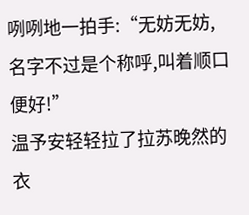咧咧地一拍手:“无妨无妨,名字不过是个称呼,叫着顺口便好!”
温予安轻轻拉了拉苏晚然的衣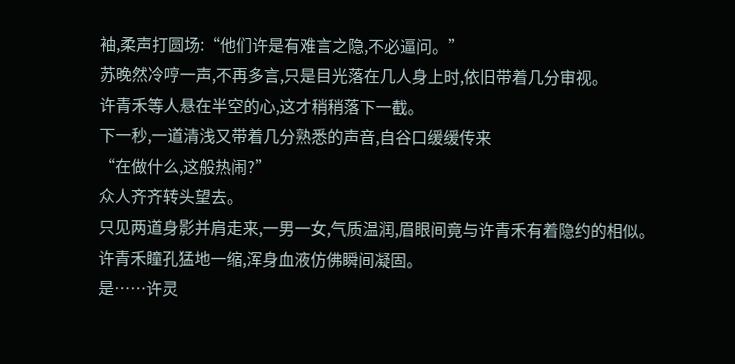袖,柔声打圆场:“他们许是有难言之隐,不必逼问。”
苏晚然冷哼一声,不再多言,只是目光落在几人身上时,依旧带着几分审视。
许青禾等人悬在半空的心,这才稍稍落下一截。
下一秒,一道清浅又带着几分熟悉的声音,自谷口缓缓传来
“在做什么,这般热闹?”
众人齐齐转头望去。
只见两道身影并肩走来,一男一女,气质温润,眉眼间竟与许青禾有着隐约的相似。
许青禾瞳孔猛地一缩,浑身血液仿佛瞬间凝固。
是……许灵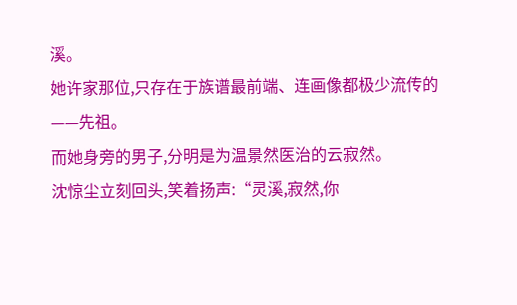溪。
她许家那位,只存在于族谱最前端、连画像都极少流传的——先祖。
而她身旁的男子,分明是为温景然医治的云寂然。
沈惊尘立刻回头,笑着扬声:“灵溪,寂然,你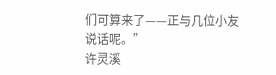们可算来了——正与几位小友说话呢。”
许灵溪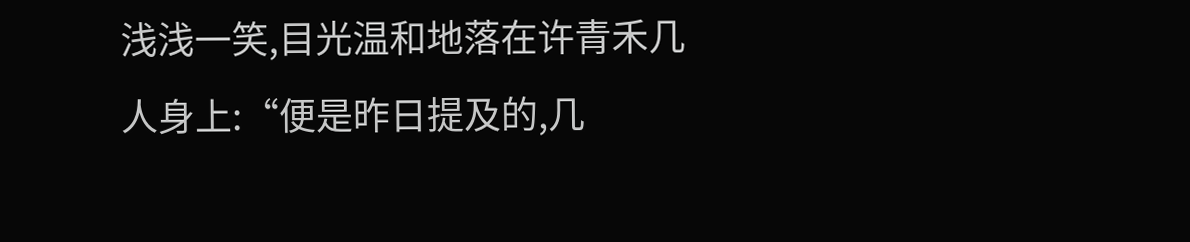浅浅一笑,目光温和地落在许青禾几人身上:“便是昨日提及的,几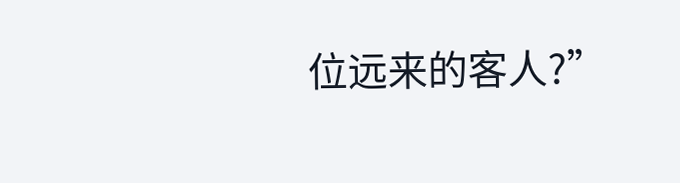位远来的客人?”